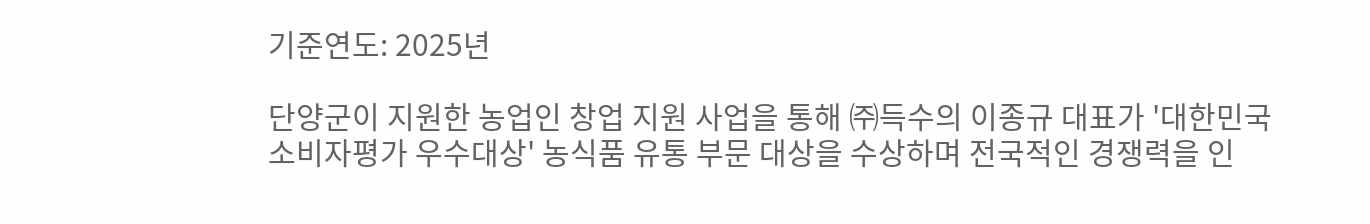기준연도: 2025년

단양군이 지원한 농업인 창업 지원 사업을 통해 ㈜득수의 이종규 대표가 '대한민국 소비자평가 우수대상' 농식품 유통 부문 대상을 수상하며 전국적인 경쟁력을 인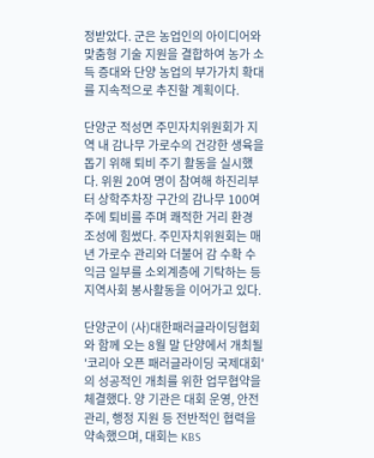정받았다. 군은 농업인의 아이디어와 맞춤형 기술 지원을 결합하여 농가 소득 증대와 단양 농업의 부가가치 확대를 지속적으로 추진할 계획이다.

단양군 적성면 주민자치위원회가 지역 내 감나무 가로수의 건강한 생육을 돕기 위해 퇴비 주기 활동을 실시했다. 위원 20여 명이 참여해 하진리부터 상학주차장 구간의 감나무 100여 주에 퇴비를 주며 쾌적한 거리 환경 조성에 힘썼다. 주민자치위원회는 매년 가로수 관리와 더불어 감 수확 수익금 일부를 소외계층에 기탁하는 등 지역사회 봉사활동을 이어가고 있다.

단양군이 (사)대한패러글라이딩협회와 함께 오는 8월 말 단양에서 개최될 '코리아 오픈 패러글라이딩 국제대회'의 성공적인 개최를 위한 업무협약을 체결했다. 양 기관은 대회 운영, 안전관리, 행정 지원 등 전반적인 협력을 약속했으며, 대회는 KBS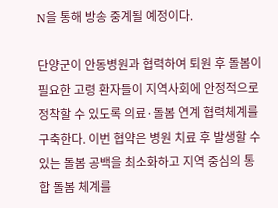N을 통해 방송 중계될 예정이다.

단양군이 안동병원과 협력하여 퇴원 후 돌봄이 필요한 고령 환자들이 지역사회에 안정적으로 정착할 수 있도록 의료·돌봄 연계 협력체계를 구축한다. 이번 협약은 병원 치료 후 발생할 수 있는 돌봄 공백을 최소화하고 지역 중심의 통합 돌봄 체계를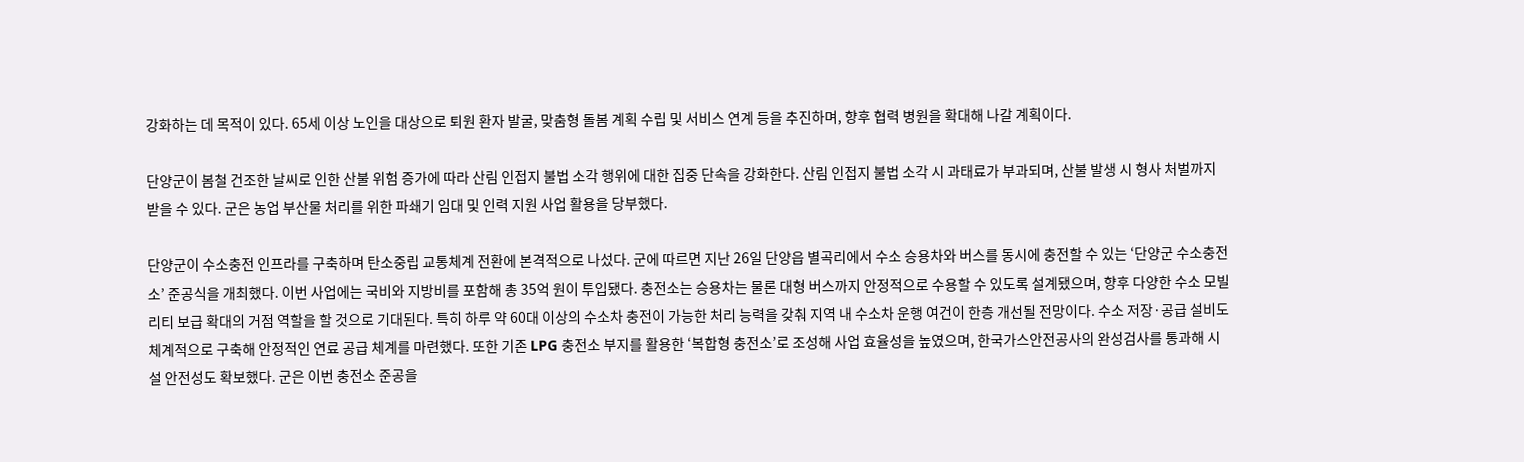강화하는 데 목적이 있다. 65세 이상 노인을 대상으로 퇴원 환자 발굴, 맞춤형 돌봄 계획 수립 및 서비스 연계 등을 추진하며, 향후 협력 병원을 확대해 나갈 계획이다.

단양군이 봄철 건조한 날씨로 인한 산불 위험 증가에 따라 산림 인접지 불법 소각 행위에 대한 집중 단속을 강화한다. 산림 인접지 불법 소각 시 과태료가 부과되며, 산불 발생 시 형사 처벌까지 받을 수 있다. 군은 농업 부산물 처리를 위한 파쇄기 임대 및 인력 지원 사업 활용을 당부했다.

단양군이 수소충전 인프라를 구축하며 탄소중립 교통체계 전환에 본격적으로 나섰다. 군에 따르면 지난 26일 단양읍 별곡리에서 수소 승용차와 버스를 동시에 충전할 수 있는 ‘단양군 수소충전소’ 준공식을 개최했다. 이번 사업에는 국비와 지방비를 포함해 총 35억 원이 투입됐다. 충전소는 승용차는 물론 대형 버스까지 안정적으로 수용할 수 있도록 설계됐으며, 향후 다양한 수소 모빌리티 보급 확대의 거점 역할을 할 것으로 기대된다. 특히 하루 약 60대 이상의 수소차 충전이 가능한 처리 능력을 갖춰 지역 내 수소차 운행 여건이 한층 개선될 전망이다. 수소 저장·공급 설비도 체계적으로 구축해 안정적인 연료 공급 체계를 마련했다. 또한 기존 LPG 충전소 부지를 활용한 ‘복합형 충전소’로 조성해 사업 효율성을 높였으며, 한국가스안전공사의 완성검사를 통과해 시설 안전성도 확보했다. 군은 이번 충전소 준공을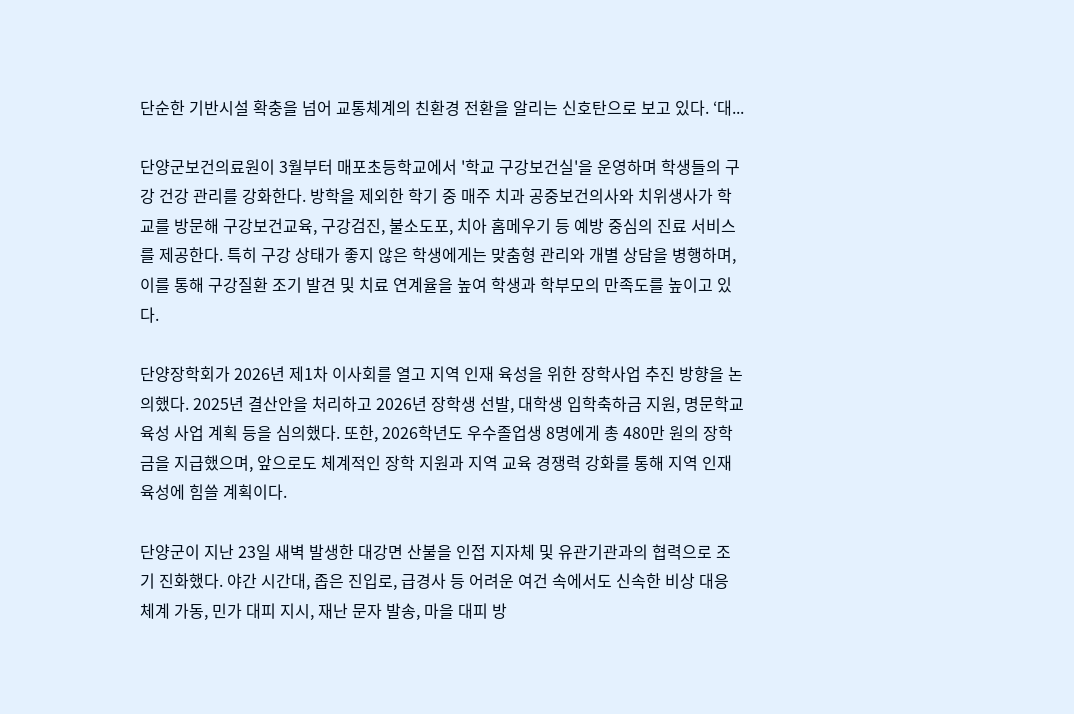단순한 기반시설 확충을 넘어 교통체계의 친환경 전환을 알리는 신호탄으로 보고 있다. ‘대...

단양군보건의료원이 3월부터 매포초등학교에서 '학교 구강보건실'을 운영하며 학생들의 구강 건강 관리를 강화한다. 방학을 제외한 학기 중 매주 치과 공중보건의사와 치위생사가 학교를 방문해 구강보건교육, 구강검진, 불소도포, 치아 홈메우기 등 예방 중심의 진료 서비스를 제공한다. 특히 구강 상태가 좋지 않은 학생에게는 맞춤형 관리와 개별 상담을 병행하며, 이를 통해 구강질환 조기 발견 및 치료 연계율을 높여 학생과 학부모의 만족도를 높이고 있다.

단양장학회가 2026년 제1차 이사회를 열고 지역 인재 육성을 위한 장학사업 추진 방향을 논의했다. 2025년 결산안을 처리하고 2026년 장학생 선발, 대학생 입학축하금 지원, 명문학교 육성 사업 계획 등을 심의했다. 또한, 2026학년도 우수졸업생 8명에게 총 480만 원의 장학금을 지급했으며, 앞으로도 체계적인 장학 지원과 지역 교육 경쟁력 강화를 통해 지역 인재 육성에 힘쓸 계획이다.

단양군이 지난 23일 새벽 발생한 대강면 산불을 인접 지자체 및 유관기관과의 협력으로 조기 진화했다. 야간 시간대, 좁은 진입로, 급경사 등 어려운 여건 속에서도 신속한 비상 대응 체계 가동, 민가 대피 지시, 재난 문자 발송, 마을 대피 방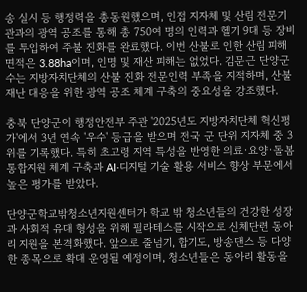송 실시 등 행정력을 총동원했으며, 인접 지자체 및 산림 전문기관과의 광역 공조를 통해 총 750여 명의 인력과 헬기 9대 등 장비를 투입하여 주불 진화를 완료했다. 이번 산불로 인한 산림 피해 면적은 3.88ha이며, 인명 및 재산 피해는 없었다. 김문근 단양군수는 지방자치단체의 산불 진화 전문인력 부족을 지적하며, 산불 재난 대응을 위한 광역 공조 체계 구축의 중요성을 강조했다.

충북 단양군이 행정안전부 주관 '2025년도 지방자치단체 혁신평가'에서 3년 연속 '우수' 등급을 받으며 전국 군 단위 지자체 중 3위를 기록했다. 특히 초고령 지역 특성을 반영한 의료·요양·돌봄 통합지원 체계 구축과 AI·디지털 기술 활용 서비스 향상 부문에서 높은 평가를 받았다.

단양군학교밖청소년지원센터가 학교 밖 청소년들의 건강한 성장과 사회적 유대 형성을 위해 필라테스를 시작으로 신체단련 동아리 지원을 본격화했다. 앞으로 줄넘기, 합기도, 방송댄스 등 다양한 종목으로 확대 운영될 예정이며, 청소년들은 동아리 활동을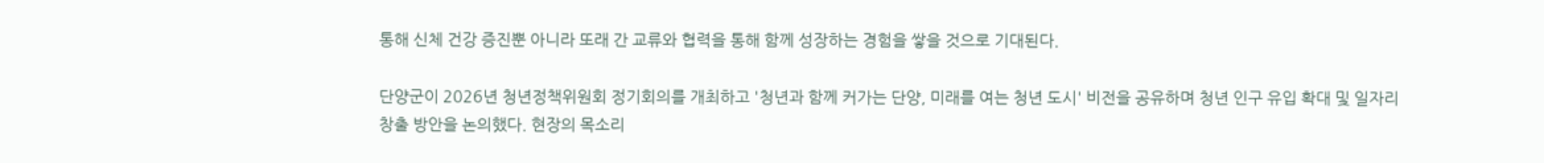통해 신체 건강 증진뿐 아니라 또래 간 교류와 협력을 통해 함께 성장하는 경험을 쌓을 것으로 기대된다.

단양군이 2026년 청년정책위원회 정기회의를 개최하고 '청년과 함께 커가는 단양, 미래를 여는 청년 도시' 비전을 공유하며 청년 인구 유입 확대 및 일자리 창출 방안을 논의했다. 현장의 목소리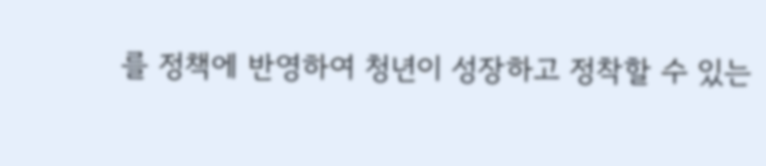를 정책에 반영하여 청년이 성장하고 정착할 수 있는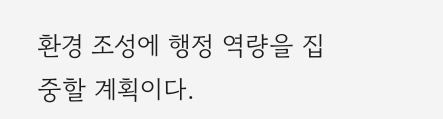환경 조성에 행정 역량을 집중할 계획이다.